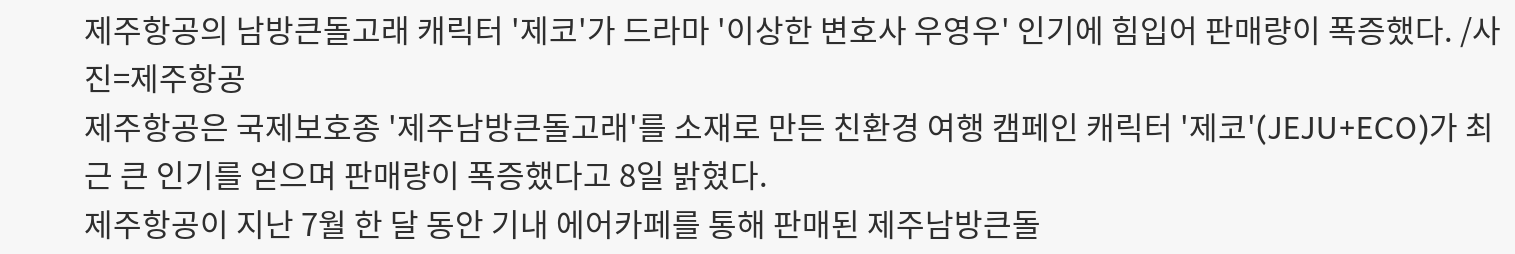제주항공의 남방큰돌고래 캐릭터 '제코'가 드라마 '이상한 변호사 우영우' 인기에 힘입어 판매량이 폭증했다. /사진=제주항공
제주항공은 국제보호종 '제주남방큰돌고래'를 소재로 만든 친환경 여행 캠페인 캐릭터 '제코'(JEJU+ECO)가 최근 큰 인기를 얻으며 판매량이 폭증했다고 8일 밝혔다.
제주항공이 지난 7월 한 달 동안 기내 에어카페를 통해 판매된 제주남방큰돌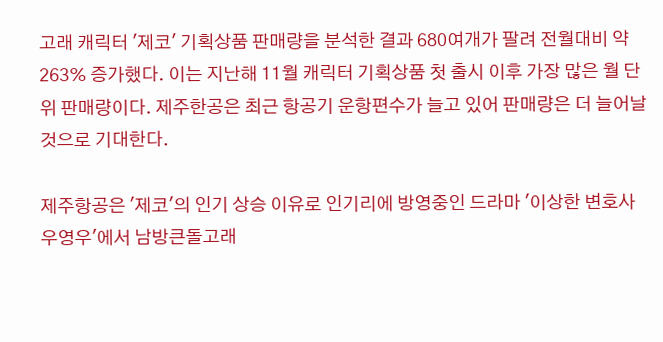고래 캐릭터 '제코' 기획상품 판매량을 분석한 결과 680여개가 팔려 전월대비 약 263% 증가했다. 이는 지난해 11월 캐릭터 기획상품 첫 출시 이후 가장 많은 월 단위 판매량이다. 제주한공은 최근 항공기 운항편수가 늘고 있어 판매량은 더 늘어날 것으로 기대한다.

제주항공은 '제코'의 인기 상승 이유로 인기리에 방영중인 드라마 '이상한 변호사 우영우'에서 남방큰돌고래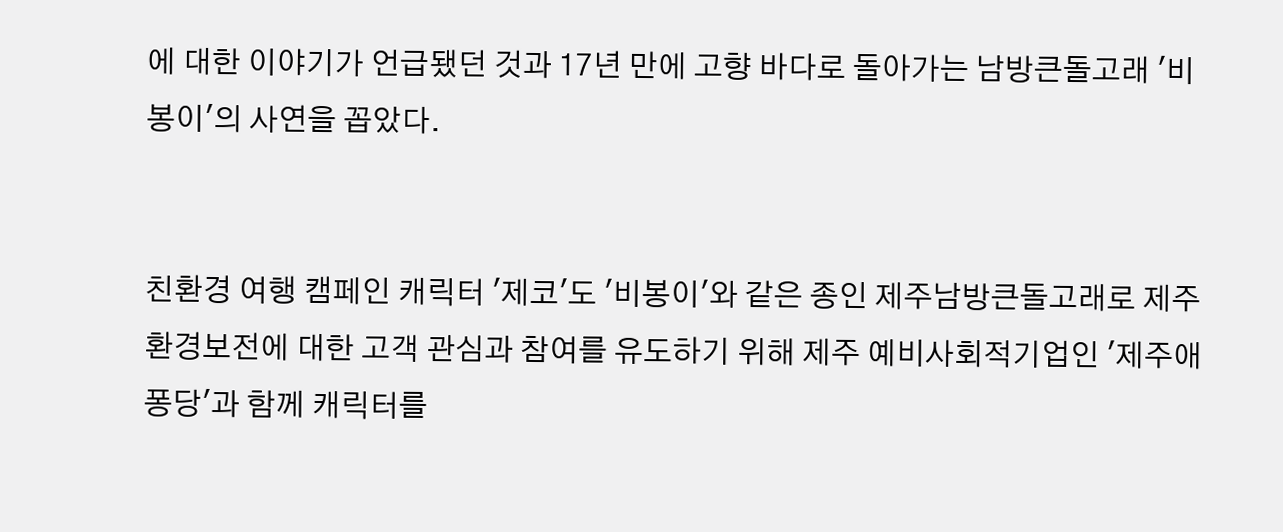에 대한 이야기가 언급됐던 것과 17년 만에 고향 바다로 돌아가는 남방큰돌고래 '비봉이'의 사연을 꼽았다.


친환경 여행 캠페인 캐릭터 '제코'도 '비봉이'와 같은 종인 제주남방큰돌고래로 제주환경보전에 대한 고객 관심과 참여를 유도하기 위해 제주 예비사회적기업인 '제주애퐁당'과 함께 캐릭터를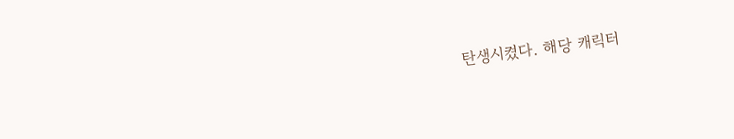탄생시켰다. 해당 캐릭터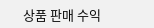상품 판매 수익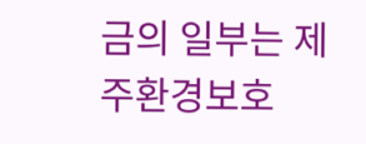금의 일부는 제주환경보호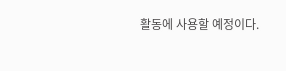활동에 사용할 예정이다.